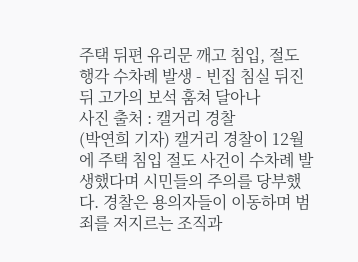주택 뒤편 유리문 깨고 침입, 절도 행각 수차례 발생 - 빈집 침실 뒤진 뒤 고가의 보석 훔쳐 달아나
사진 출처 : 캘거리 경찰
(박연희 기자) 캘거리 경찰이 12월에 주택 침입 절도 사건이 수차례 발생했다며 시민들의 주의를 당부했다. 경찰은 용의자들이 이동하며 범죄를 저지르는 조직과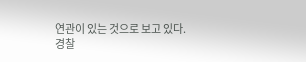연관이 있는 것으로 보고 있다.
경찰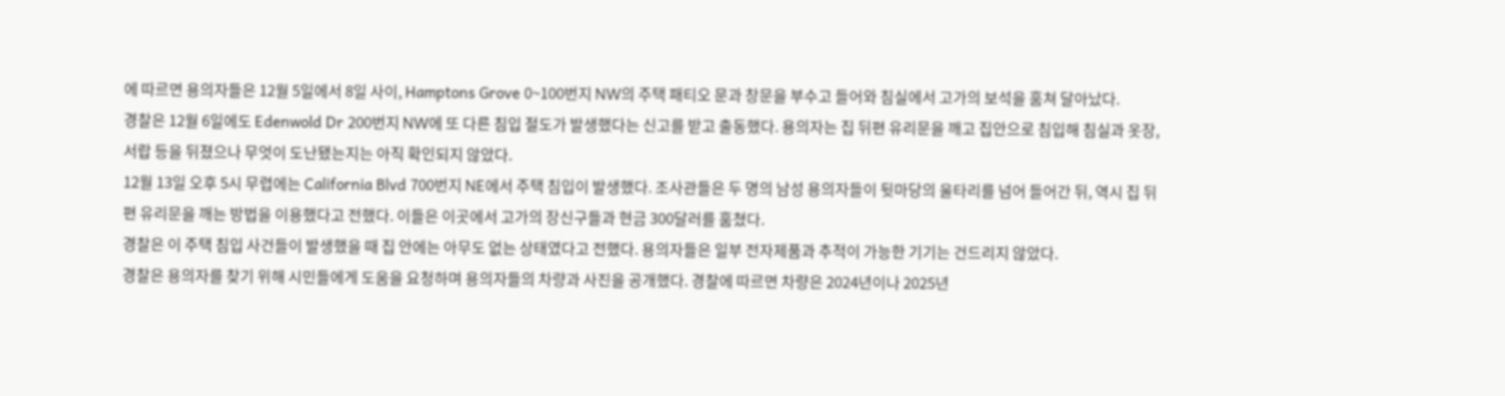에 따르면 용의자들은 12월 5일에서 8일 사이, Hamptons Grove 0~100번지 NW의 주택 패티오 문과 창문을 부수고 들어와 침실에서 고가의 보석을 훔쳐 달아났다.
경찰은 12월 6일에도 Edenwold Dr 200번지 NW에 또 다른 침입 절도가 발생했다는 신고를 받고 출동했다. 용의자는 집 뒤편 유리문을 깨고 집안으로 침입해 침실과 옷장, 서랍 등을 뒤졌으나 무엇이 도난됐는지는 아직 확인되지 않았다.
12월 13일 오후 5시 무렵에는 California Blvd 700번지 NE에서 주택 침입이 발생했다. 조사관들은 두 명의 남성 용의자들이 뒷마당의 울타리를 넘어 들어간 뒤, 역시 집 뒤편 유리문을 깨는 방법을 이용했다고 전했다. 이들은 이곳에서 고가의 장신구들과 현금 300달러를 훔쳤다.
경찰은 이 주택 침입 사건들이 발생했을 때 집 안에는 아무도 없는 상태였다고 전했다. 용의자들은 일부 전자제품과 추적이 가능한 기기는 건드리지 않았다.
경찰은 용의자를 찾기 위해 시민들에게 도움을 요청하며 용의자들의 차량과 사진을 공개했다. 경찰에 따르면 차량은 2024년이나 2025년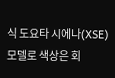식 도요타 시에나(XSE) 모델로 색상은 회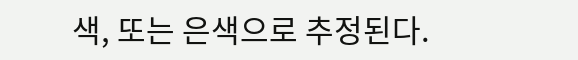색, 또는 은색으로 추정된다.